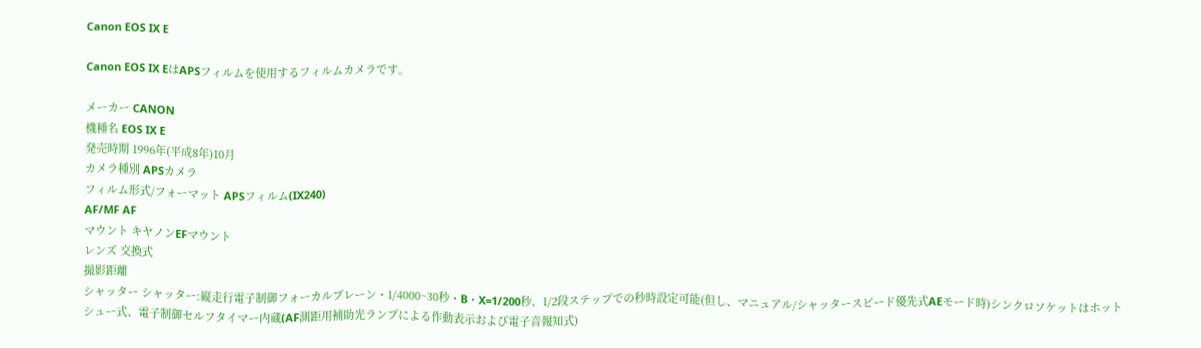Canon EOS IX E

Canon EOS IX EはAPSフィルムを使用するフィルムカメラです。

メーカー CANON
機種名 EOS IX E
発売時期 1996年(平成8年)10月
カメラ種別 APSカメラ
フィルム形式/フォーマット APSフィルム(IX240)
AF/MF AF
マウント キヤノンEFマウント
レンズ 交換式
撮影距離
シャッター シャッター:縦走行電子制御フォーカルプレーン・1/4000~30秒・B・X=1/200秒、1/2段ステップでの秒時設定可能(但し、マニュアル/シャッタースピード優先式AEモード時)シンクロソケットはホットシュー式、電子制御セルフタイマー内蔵(AF測距用補助光ランプによる作動表示および電子音報知式)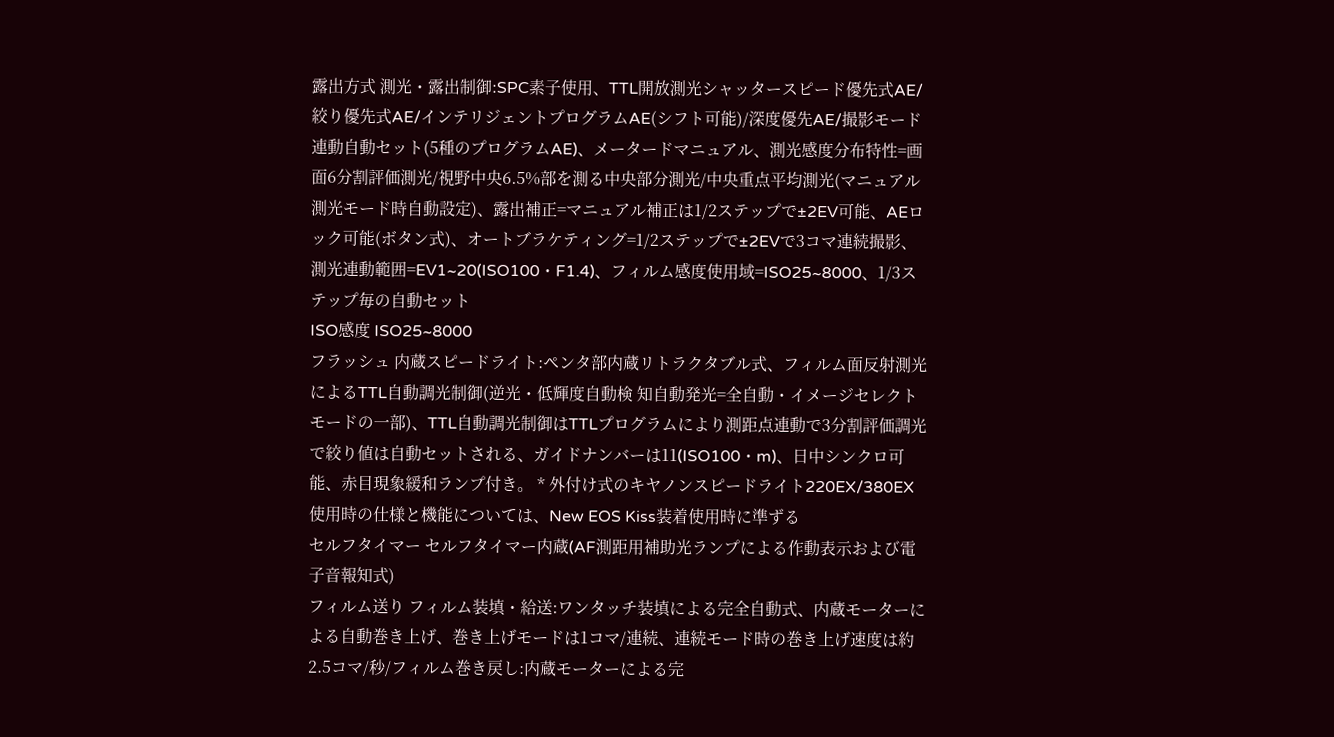露出方式 測光・露出制御:SPC素子使用、TTL開放測光シャッタースピード優先式AE/絞り優先式AE/インテリジェントプログラムAE(シフト可能)/深度優先AE/撮影モード連動自動セット(5種のプログラムAE)、メータードマニュアル、測光感度分布特性=画面6分割評価測光/視野中央6.5%部を測る中央部分測光/中央重点平均測光(マニュアル測光モード時自動設定)、露出補正=マニュアル補正は1/2ステップで±2EV可能、AEロック可能(ボタン式)、オートブラケティング=1/2ステップで±2EVで3コマ連続撮影、測光連動範囲=EV1~20(ISO100・F1.4)、フィルム感度使用域=ISO25~8000、1/3ステップ毎の自動セット
ISO感度 ISO25~8000
フラッシュ 内蔵スピードライト:ペンタ部内蔵リトラクタブル式、フィルム面反射測光によるTTL自動調光制御(逆光・低輝度自動検 知自動発光=全自動・イメージセレクトモードの一部)、TTL自動調光制御はTTLプログラムにより測距点連動で3分割評価調光で絞り値は自動セットされる、ガイドナンバーは11(ISO100・m)、日中シンクロ可能、赤目現象緩和ランプ付き。 * 外付け式のキヤノンスピードライト220EX/380EX使用時の仕様と機能については、New EOS Kiss装着使用時に準ずる
セルフタイマー セルフタイマー内蔵(AF測距用補助光ランプによる作動表示および電子音報知式)
フィルム送り フィルム装填・給送:ワンタッチ装填による完全自動式、内蔵モーターによる自動巻き上げ、巻き上げモードは1コマ/連続、連続モード時の巻き上げ速度は約2.5コマ/秒/フィルム巻き戻し:内蔵モーターによる完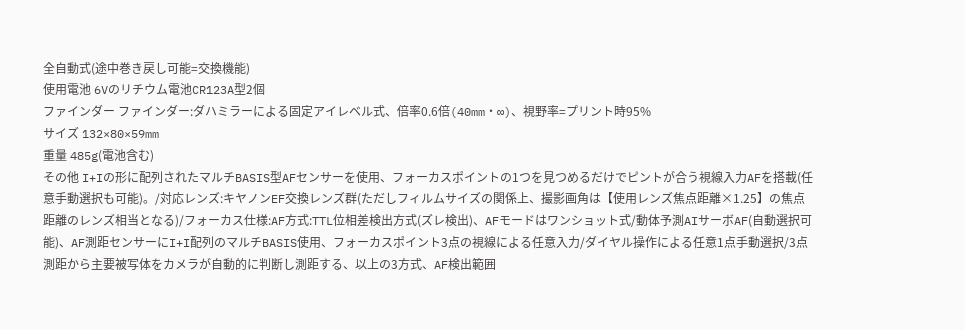全自動式(途中巻き戻し可能=交換機能)
使用電池 6Vのリチウム電池CR123A型2個
ファインダー ファインダー:ダハミラーによる固定アイレベル式、倍率0.6倍(40mm・∞)、視野率=プリント時95%
サイズ 132×80×59mm
重量 485g(電池含む)
その他 I+Iの形に配列されたマルチBASIS型AFセンサーを使用、フォーカスポイントの1つを見つめるだけでピントが合う視線入力AFを搭載(任意手動選択も可能)。/対応レンズ:キヤノンEF交換レンズ群(ただしフィルムサイズの関係上、撮影画角は【使用レンズ焦点距離×1.25】の焦点距離のレンズ相当となる)/フォーカス仕様:AF方式:TTL位相差検出方式(ズレ検出)、AFモードはワンショット式/動体予測AIサーボAF(自動選択可能)、AF測距センサーにI+I配列のマルチBASIS使用、フォーカスポイント3点の視線による任意入力/ダイヤル操作による任意1点手動選択/3点測距から主要被写体をカメラが自動的に判断し測距する、以上の3方式、AF検出範囲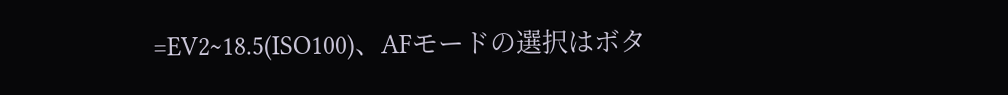=EV2~18.5(ISO100)、AFモードの選択はボタ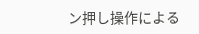ン押し操作による